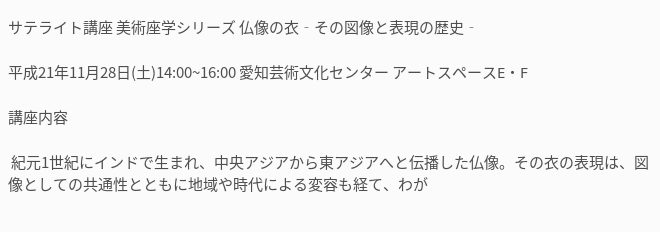サテライト講座 美術座学シリーズ 仏像の衣‐その図像と表現の歴史‐

平成21年11月28日(土)14:00~16:00 愛知芸術文化センター アートスペースE・F

講座内容

 紀元1世紀にインドで生まれ、中央アジアから東アジアへと伝播した仏像。その衣の表現は、図像としての共通性とともに地域や時代による変容も経て、わが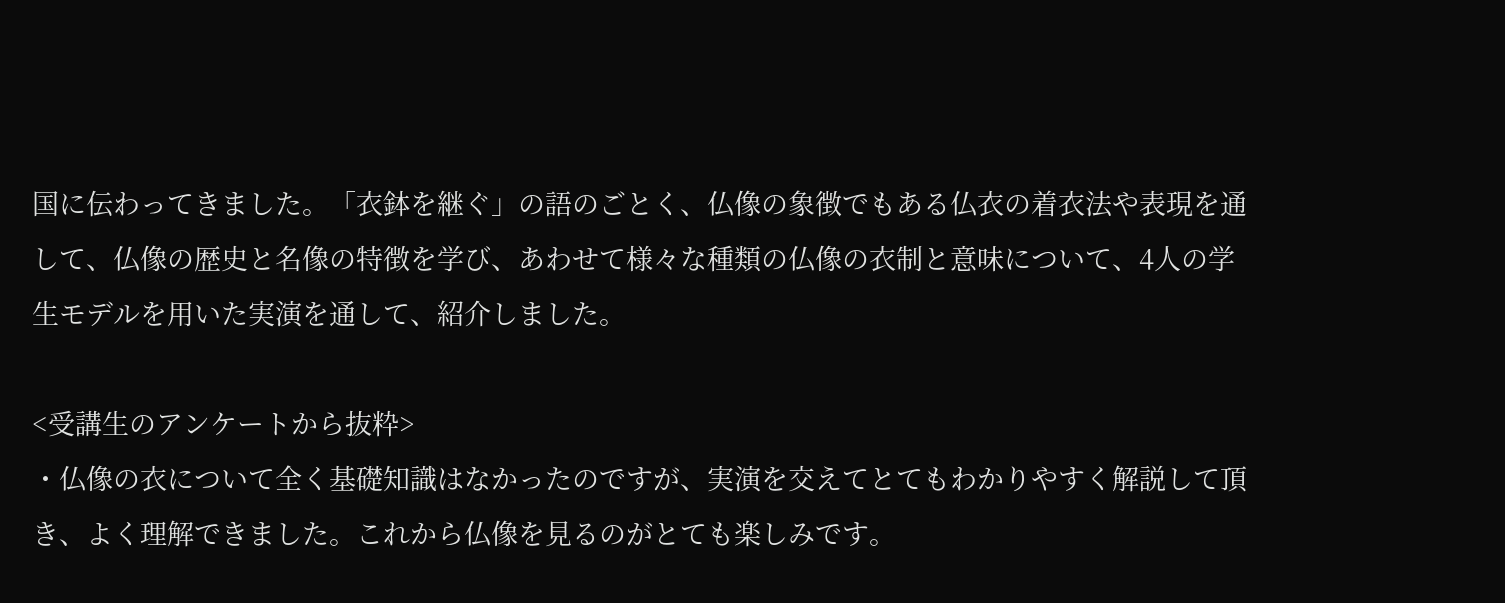国に伝わってきました。「衣鉢を継ぐ」の語のごとく、仏像の象徴でもある仏衣の着衣法や表現を通して、仏像の歴史と名像の特徴を学び、あわせて様々な種類の仏像の衣制と意味について、4人の学生モデルを用いた実演を通して、紹介しました。

<受講生のアンケートから抜粋>
・仏像の衣について全く基礎知識はなかったのですが、実演を交えてとてもわかりやすく解説して頂き、よく理解できました。これから仏像を見るのがとても楽しみです。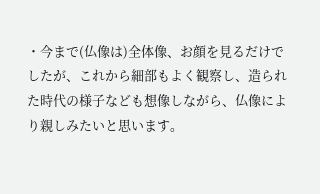・今まで(仏像は)全体像、お顔を見るだけでしたが、これから細部もよく観察し、造られた時代の様子なども想像しながら、仏像により親しみたいと思います。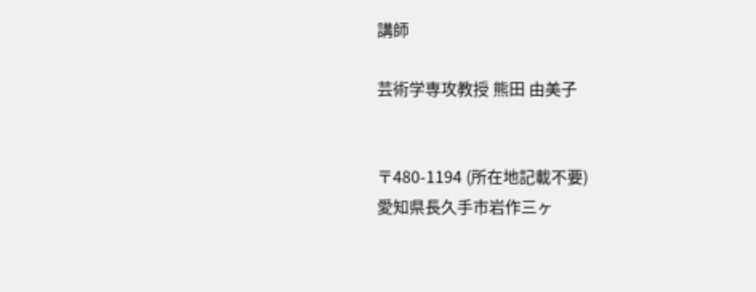講師

芸術学専攻教授 熊田 由美子


〒480-1194 (所在地記載不要)
愛知県長久手市岩作三ヶ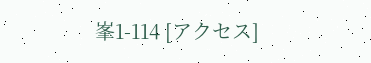峯1-114 [アクセス]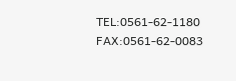TEL:0561-62-1180 FAX:0561-62-0083